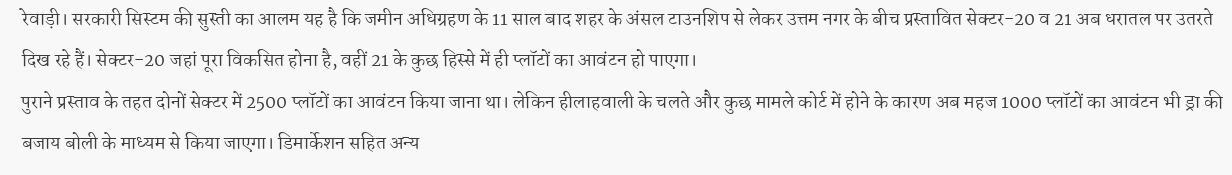रेवाड़ी। सरकारी सिस्टम की सुस्ती का आलम यह है कि जमीन अधिग्रहण के 11 साल बाद शहर के अंसल टाउनशिप से लेकर उत्तम नगर के बीच प्रस्तावित सेक्टर-20 व 21 अब धरातल पर उतरते दिख रहे हैं। सेक्टर-20 जहां पूरा विकसित होना है, वहीं 21 के कुछ हिस्से में ही प्लॉटों का आवंटन हो पाएगा।
पुराने प्रस्ताव के तहत दोनों सेक्टर में 2500 प्लॉटों का आवंटन किया जाना था। लेकिन हीलाहवाली के चलते और कुछ मामले कोर्ट में होने के कारण अब महज 1000 प्लॉटों का आवंटन भी ड्रा की बजाय बोली के माध्यम से किया जाएगा। डिमार्केशन सहित अन्य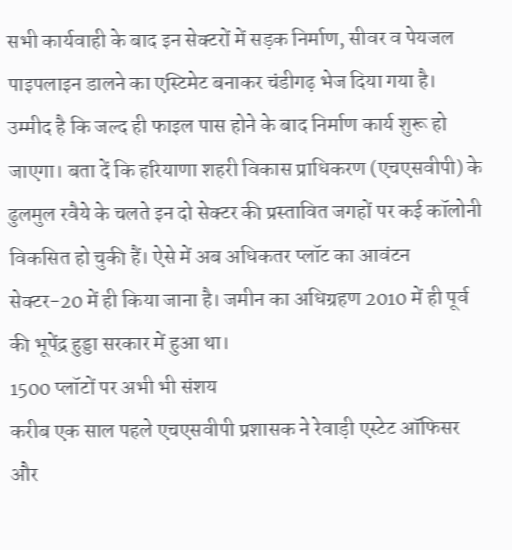सभी कार्यवाही के बाद इन सेक्टरों में सड़क निर्माण, सीवर व पेयजल पाइपलाइन डालने का एस्टिमेट बनाकर चंडीगढ़ भेज दिया गया है। उम्मीद है कि जल्द ही फाइल पास होने के बाद निर्माण कार्य शुरू हो जाएगा। बता दें कि हरियाणा शहरी विकास प्राधिकरण (एचएसवीपी) के ढुलमुल रवैये के चलते इन दो सेक्टर की प्रस्तावित जगहों पर कई कॉलोनी विकसित हो चुकी हैं। ऐसे में अब अधिकतर प्लॉट का आवंटन सेक्टर-20 में ही किया जाना है। जमीन का अधिग्रहण 2010 में ही पूर्व की भूपेंद्र हुड्डा सरकार में हुआ था।
1500 प्लॉटों पर अभी भी संशय
करीब एक साल पहले एचएसवीपी प्रशासक ने रेवाड़ी एस्टेट ऑफिसर और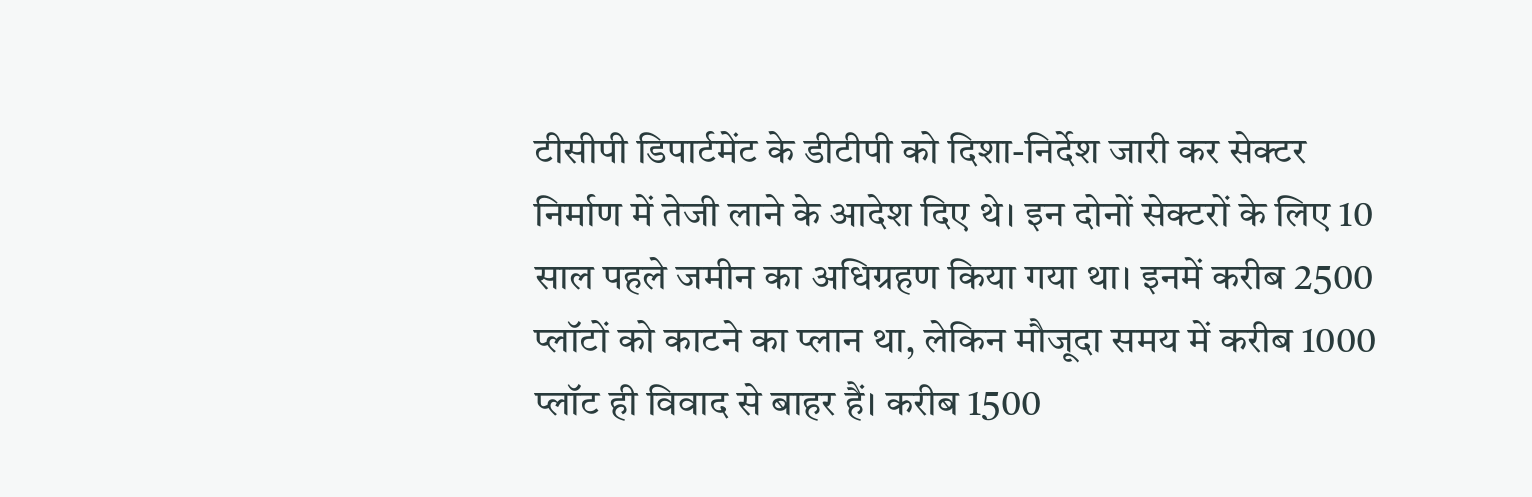टीसीपी डिपार्टमेंट के डीटीपी को दिशा-निर्देश जारी कर सेक्टर निर्माण में तेजी लाने के आदेश दिए थे। इन दोनों सेक्टरों के लिए 10 साल पहले जमीन का अधिग्रहण किया गया था। इनमें करीब 2500 प्लॉटों को काटने का प्लान था, लेकिन मौजूदा समय में करीब 1000 प्लॉट ही विवाद से बाहर हैं। करीब 1500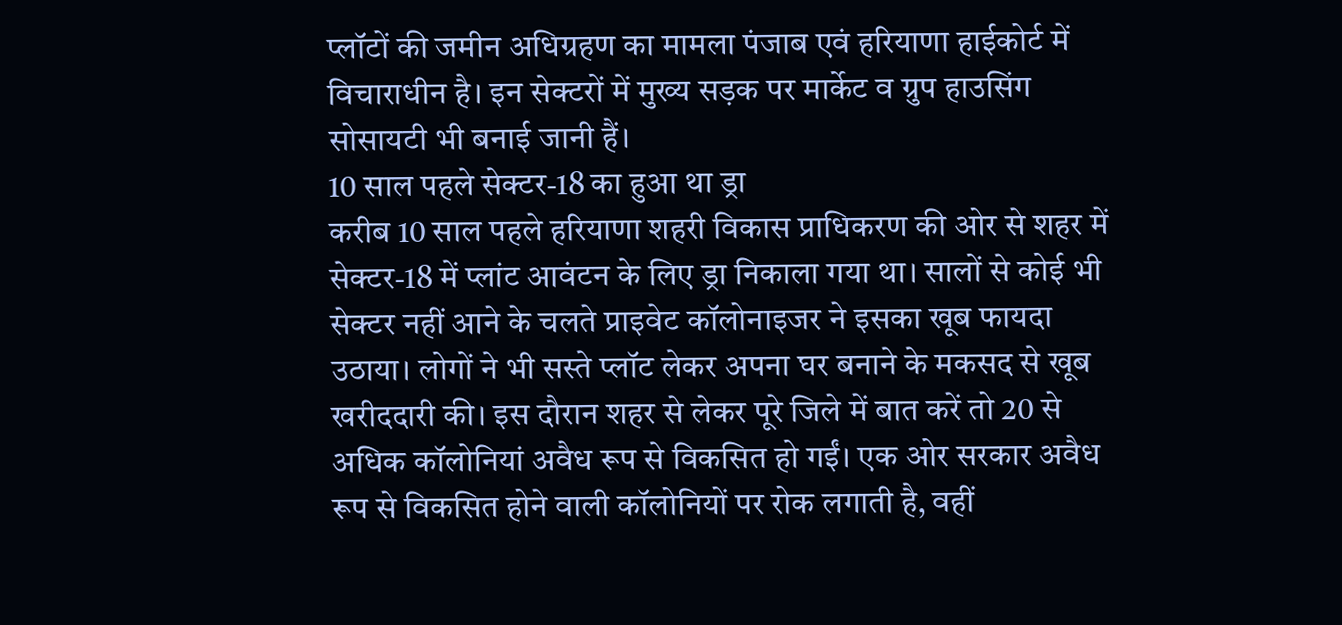प्लॉटों की जमीन अधिग्रहण का मामला पंजाब एवं हरियाणा हाईकोर्ट में विचाराधीन है। इन सेक्टरों में मुख्य सड़क पर मार्केट व ग्रुप हाउसिंग सोसायटी भी बनाई जानी हैं।
10 साल पहले सेक्टर-18 का हुआ था ड्रा
करीब 10 साल पहले हरियाणा शहरी विकास प्राधिकरण की ओर से शहर में सेक्टर-18 में प्लांट आवंटन के लिए ड्रा निकाला गया था। सालों से कोई भी सेक्टर नहीं आने के चलते प्राइवेट कॉलोनाइजर ने इसका खूब फायदा उठाया। लोगों ने भी सस्ते प्लॉट लेकर अपना घर बनाने के मकसद से खूब खरीददारी की। इस दौरान शहर से लेकर पूरे जिले में बात करें तो 20 से अधिक कॉलोनियां अवैध रूप से विकसित हो गईं। एक ओर सरकार अवैध रूप से विकसित होने वाली कॉलोनियों पर रोक लगाती है, वहीं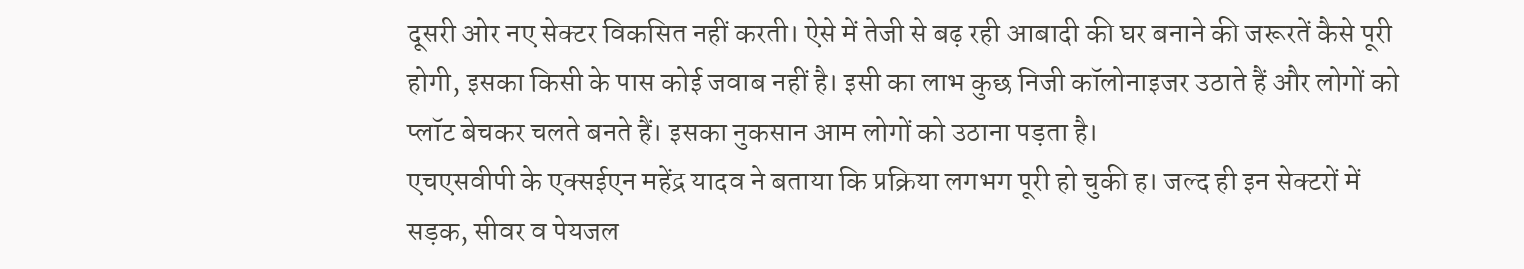दूसरी ओर नए सेक्टर विकसित नहीं करती। ऐसे में तेजी से बढ़ रही आबादी की घर बनाने की जरूरतें कैसे पूरी होगी, इसका किसी के पास कोई जवाब नहीं है। इसी का लाभ कुछ निजी कॉलोनाइजर उठाते हैं और लोगों को प्लॉट बेचकर चलते बनते हैं। इसका नुकसान आम लोगों को उठाना पड़ता है।
एचएसवीपी के एक्सईएन महेंद्र यादव ने बताया कि प्रक्रिया लगभग पूरी हो चुकी ह। जल्द ही इन सेक्टरों में सड़क, सीवर व पेयजल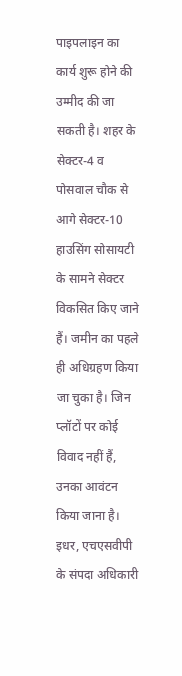पाइपलाइन का कार्य शुरू होने की उम्मीद की जा सकती है। शहर के सेक्टर-4 व पोसवाल चौक से आगे सेक्टर-10 हाउसिंग सोसायटी के सामने सेक्टर विकसित किए जाने हैं। जमीन का पहले ही अधिग्रहण किया जा चुका है। जिन प्लॉटों पर कोई विवाद नहीं हैं, उनका आवंटन किया जाना है।
इधर, एचएसवीपी के संपदा अधिकारी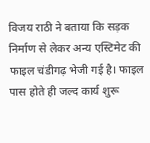विजय राठी ने बताया कि सड़क निर्माण से लेकर अन्य एस्टिमेट की फाइल चंडीगढ़ भेजी गई है। फाइल पास होते ही जल्द कार्य शुरू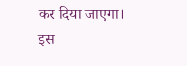कर दिया जाएगा। इस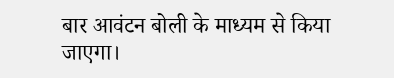बार आवंटन बोली के माध्यम से किया जाएगा।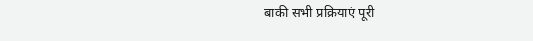बाकी सभी प्रक्रियाएं पूरी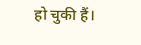हो चुकी हैं।